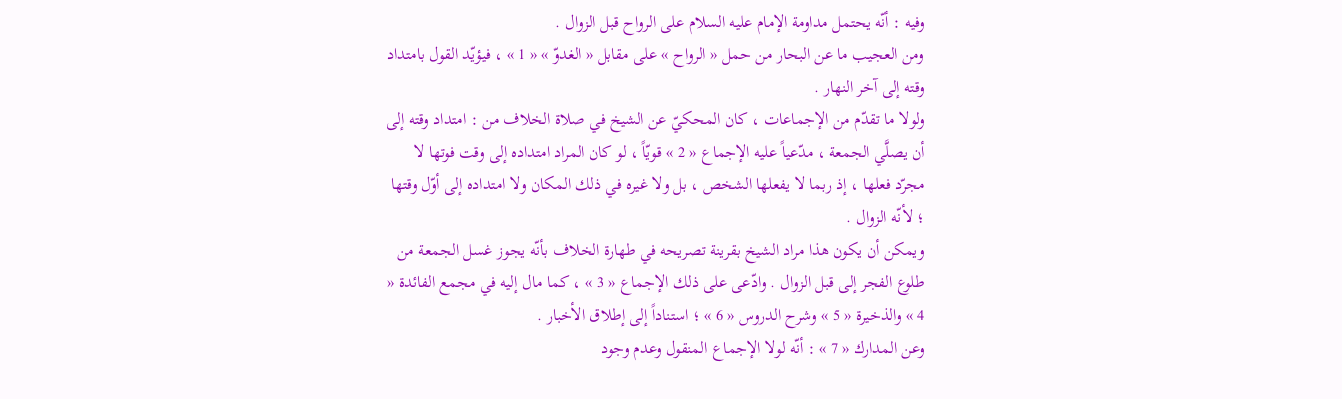وفيه : أنّه يحتمل مداومة الإمام عليه السلام على الرواح قبل الزوال .
ومن العجيب ما عن البحار من حمل « الرواح » على مقابل « الغدوّ » « 1 » ، فيؤيّد القول بامتداد وقته إلى آخر النهار .
ولولا ما تقدّم من الإجماعات ، كان المحكيّ عن الشيخ في صلاة الخلاف من : امتداد وقته إلى أن يصلَّي الجمعة ، مدّعياً عليه الإجماع « 2 » قويّاً ، لو كان المراد امتداده إلى وقت فوتها لا مجرّد فعلها ، إذ ربما لا يفعلها الشخص ، بل ولا غيره في ذلك المكان ولا امتداده إلى أوّل وقتها ؛ لأنّه الزوال .
ويمكن أن يكون هذا مراد الشيخ بقرينة تصريحه في طهارة الخلاف بأنّه يجوز غسل الجمعة من طلوع الفجر إلى قبل الزوال . وادّعى على ذلك الإجماع « 3 » ، كما مال إليه في مجمع الفائدة « 4 » والذخيرة « 5 » وشرح الدروس « 6 » ؛ استناداً إلى إطلاق الأخبار .
وعن المدارك « 7 » : أنّه لولا الإجماع المنقول وعدم وجود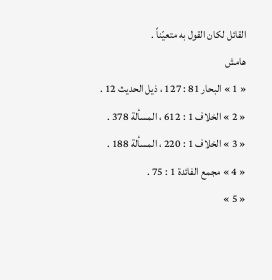القائل لكان القول به متعيّناً .
هامش
« 1 » البحار 81 : 127 ، ذيل الحديث 12 .
« 2 » الخلاف 1 : 612 ، المسألة 378 .
« 3 » الخلاف 1 : 220 ، المسألة 188 .
« 4 » مجمع الفائدة 1 : 75 .
« 5 »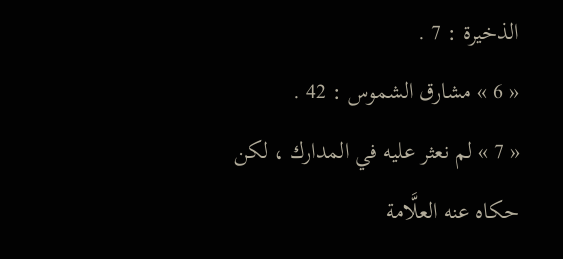الذخيرة : 7 .
« 6 » مشارق الشموس : 42 .
« 7 » لم نعثر عليه في المدارك ، لكن حكاه عنه العلَّامة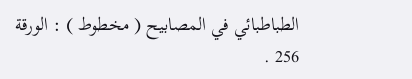الطباطبائي في المصابيح ( مخطوط ) : الورقة 256 .